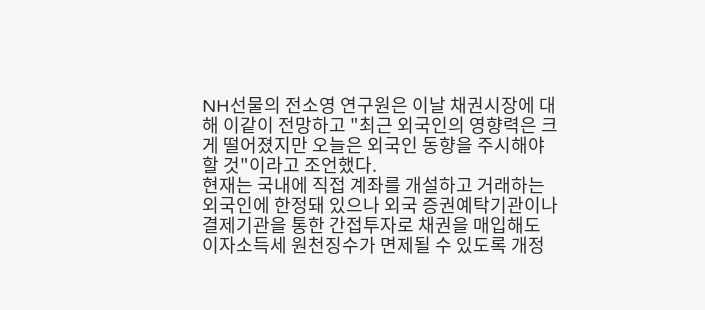NH선물의 전소영 연구원은 이날 채권시장에 대해 이같이 전망하고 "최근 외국인의 영향력은 크게 떨어졌지만 오늘은 외국인 동향을 주시해야 할 것"이라고 조언했다.
현재는 국내에 직접 계좌를 개설하고 거래하는 외국인에 한정돼 있으나 외국 증권예탁기관이나 결제기관을 통한 간접투자로 채권을 매입해도 이자소득세 원천징수가 면제될 수 있도록 개정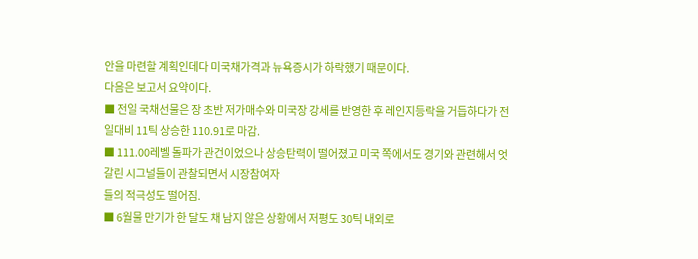안을 마련할 계획인데다 미국채가격과 뉴욕증시가 하락했기 때문이다.
다음은 보고서 요약이다.
■ 전일 국채선물은 장 초반 저가매수와 미국장 강세를 반영한 후 레인지등락을 거듭하다가 전일대비 11틱 상승한 110.91로 마감.
■ 111.00레벨 돌파가 관건이었으나 상승탄력이 떨어졌고 미국 쪽에서도 경기와 관련해서 엇갈린 시그널들이 관찰되면서 시장참여자
들의 적극성도 떨어짐.
■ 6월물 만기가 한 달도 채 남지 않은 상황에서 저평도 30틱 내외로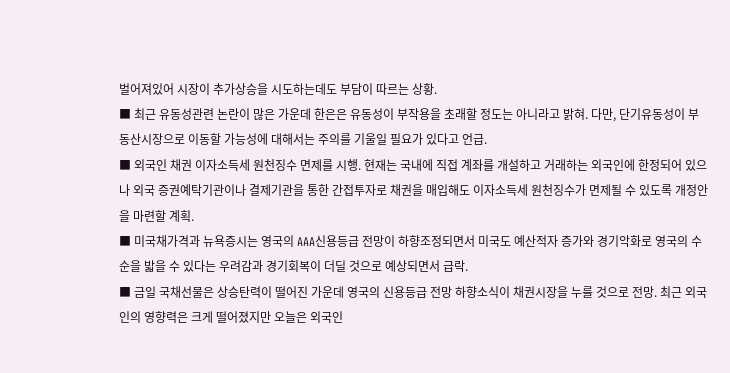벌어져있어 시장이 추가상승을 시도하는데도 부담이 따르는 상황.
■ 최근 유동성관련 논란이 많은 가운데 한은은 유동성이 부작용을 초래할 정도는 아니라고 밝혀. 다만, 단기유동성이 부동산시장으로 이동할 가능성에 대해서는 주의를 기울일 필요가 있다고 언급.
■ 외국인 채권 이자소득세 원천징수 면제를 시행. 현재는 국내에 직접 계좌를 개설하고 거래하는 외국인에 한정되어 있으나 외국 증권예탁기관이나 결제기관을 통한 간접투자로 채권을 매입해도 이자소득세 원천징수가 면제될 수 있도록 개정안을 마련할 계획.
■ 미국채가격과 뉴욕증시는 영국의 AAA신용등급 전망이 하향조정되면서 미국도 예산적자 증가와 경기악화로 영국의 수순을 밟을 수 있다는 우려감과 경기회복이 더딜 것으로 예상되면서 급락.
■ 금일 국채선물은 상승탄력이 떨어진 가운데 영국의 신용등급 전망 하향소식이 채권시장을 누를 것으로 전망. 최근 외국인의 영향력은 크게 떨어졌지만 오늘은 외국인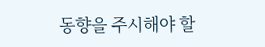동향을 주시해야 할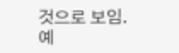것으로 보임.
예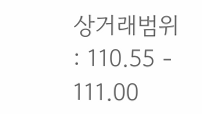상거래범위 : 110.55 - 111.00